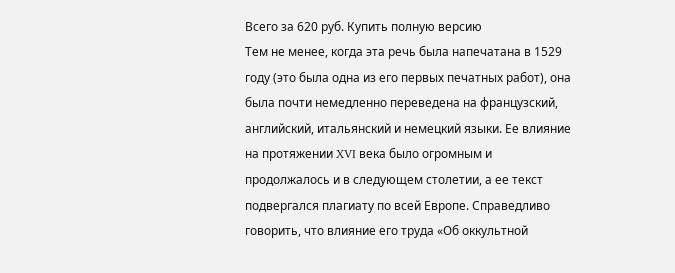Всего за 620 руб. Купить полную версию
Тем не менее, когда эта речь была напечатана в 1529 году (это была одна из его первых печатных работ), она была почти немедленно переведена на французский, английский, итальянский и немецкий языки. Ее влияние на протяжении XVI века было огромным и продолжалось и в следующем столетии, а ее текст подвергался плагиату по всей Европе. Справедливо говорить, что влияние его труда «Об оккультной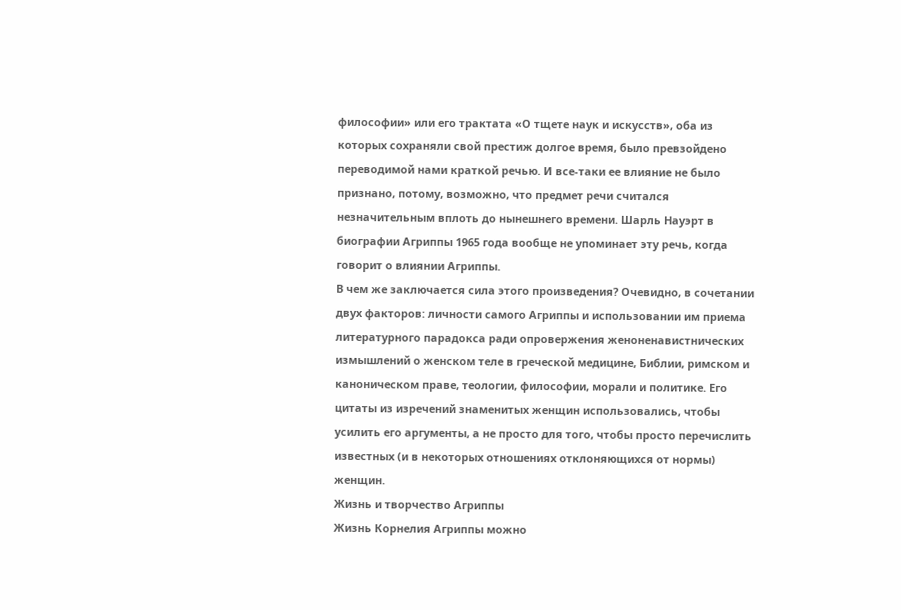философии» или его трактата «О тщете наук и искусств», оба из которых сохраняли свой престиж долгое время, было превзойдено переводимой нами краткой речью. И все-таки ее влияние не было признано, потому, возможно, что предмет речи считался незначительным вплоть до нынешнего времени. Шарль Науэрт в биографии Агриппы 1965 года вообще не упоминает эту речь, когда говорит о влиянии Агриппы.
В чем же заключается сила этого произведения? Очевидно, в сочетании двух факторов: личности самого Агриппы и использовании им приема литературного парадокса ради опровержения женоненавистнических измышлений о женском теле в греческой медицине, Библии, римском и каноническом праве, теологии, философии, морали и политике. Его цитаты из изречений знаменитых женщин использовались, чтобы усилить его аргументы, а не просто для того, чтобы просто перечислить известных (и в некоторых отношениях отклоняющихся от нормы) женщин.
Жизнь и творчество Агриппы
Жизнь Корнелия Агриппы можно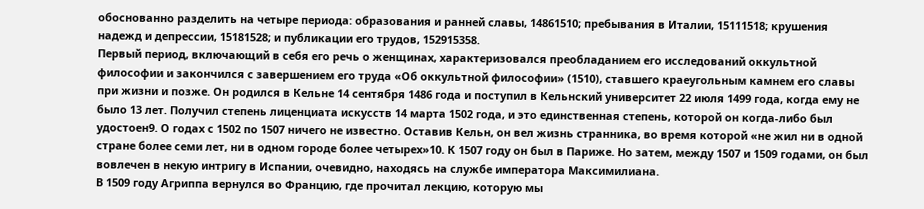обоснованно разделить на четыре периода: образования и ранней славы, 14861510; пребывания в Италии, 15111518; крушения надежд и депрессии, 15181528; и публикации его трудов, 152915358.
Первый период, включающий в себя его речь о женщинах, характеризовался преобладанием его исследований оккультной философии и закончился с завершением его труда «Об оккультной философии» (1510), ставшего краеугольным камнем его славы при жизни и позже. Он родился в Кельне 14 сентября 1486 года и поступил в Кельнский университет 22 июля 1499 года, когда ему не было 13 лет. Получил степень лиценциата искусств 14 марта 1502 года, и это единственная степень, которой он когда-либо был удостоен9. О годах с 1502 по 1507 ничего не известно. Оставив Кельн, он вел жизнь странника, во время которой «не жил ни в одной стране более семи лет, ни в одном городе более четырех»10. К 1507 году он был в Париже. Но затем, между 1507 и 1509 годами, он был вовлечен в некую интригу в Испании, очевидно, находясь на службе императора Максимилиана.
В 1509 году Агриппа вернулся во Францию, где прочитал лекцию, которую мы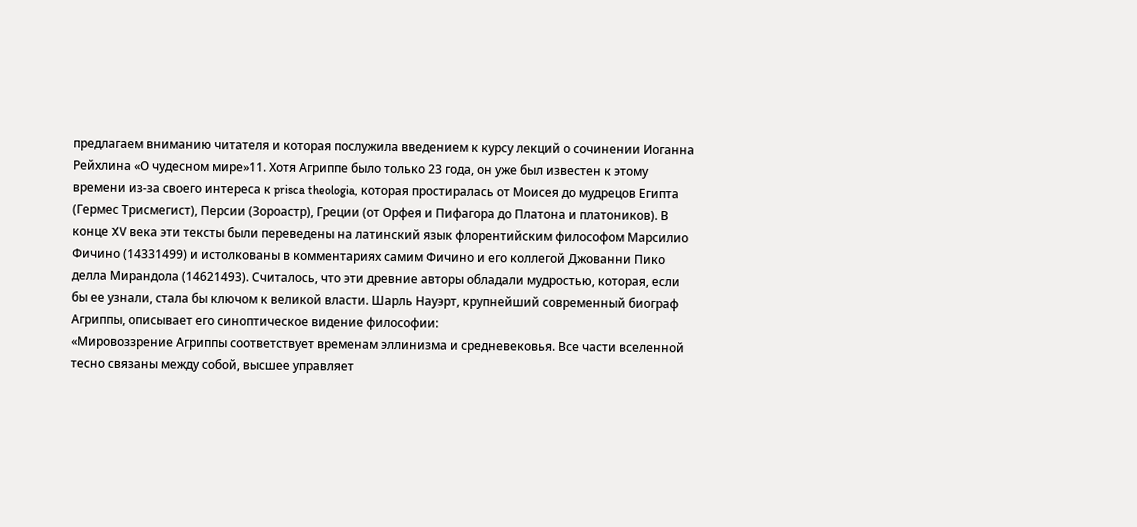предлагаем вниманию читателя и которая послужила введением к курсу лекций о сочинении Иоганна Рейхлина «О чудесном мире»11. Хотя Агриппе было только 23 года, он уже был известен к этому времени из-за своего интереса к prisca theologia, которая простиралась от Моисея до мудрецов Египта (Гермес Трисмегист), Персии (Зороастр), Греции (от Орфея и Пифагора до Платона и платоников). В конце XV века эти тексты были переведены на латинский язык флорентийским философом Марсилио Фичино (14331499) и истолкованы в комментариях самим Фичино и его коллегой Джованни Пико делла Мирандола (14621493). Считалось, что эти древние авторы обладали мудростью, которая, если бы ее узнали, стала бы ключом к великой власти. Шарль Науэрт, крупнейший современный биограф Агриппы, описывает его синоптическое видение философии:
«Мировоззрение Агриппы соответствует временам эллинизма и средневековья. Все части вселенной тесно связаны между собой, высшее управляет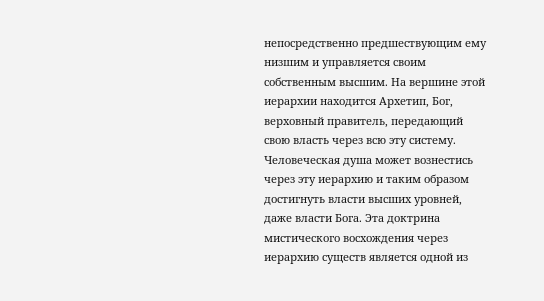непосредственно предшествующим ему низшим и управляется своим собственным высшим. На вершине этой иерархии находится Архетип, Бог, верховный правитель, передающий свою власть через всю эту систему. Человеческая душа может вознестись через эту иерархию и таким образом достигнуть власти высших уровней, даже власти Бога. Эта доктрина мистического восхождения через иерархию существ является одной из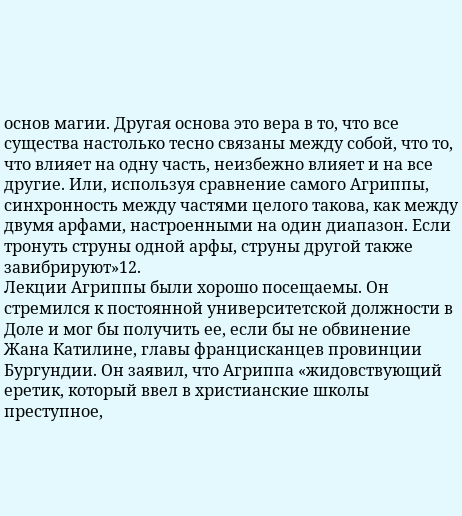основ магии. Другая основа это вера в то, что все существа настолько тесно связаны между собой, что то, что влияет на одну часть, неизбежно влияет и на все другие. Или, используя сравнение самого Агриппы, синхронность между частями целого такова, как между двумя арфами, настроенными на один диапазон. Если тронуть струны одной арфы, струны другой также завибрируют»12.
Лекции Агриппы были хорошо посещаемы. Он стремился к постоянной университетской должности в Доле и мог бы получить ее, если бы не обвинение Жана Катилине, главы францисканцев провинции Бургундии. Он заявил, что Агриппа «жидовствующий еретик, который ввел в христианские школы преступное,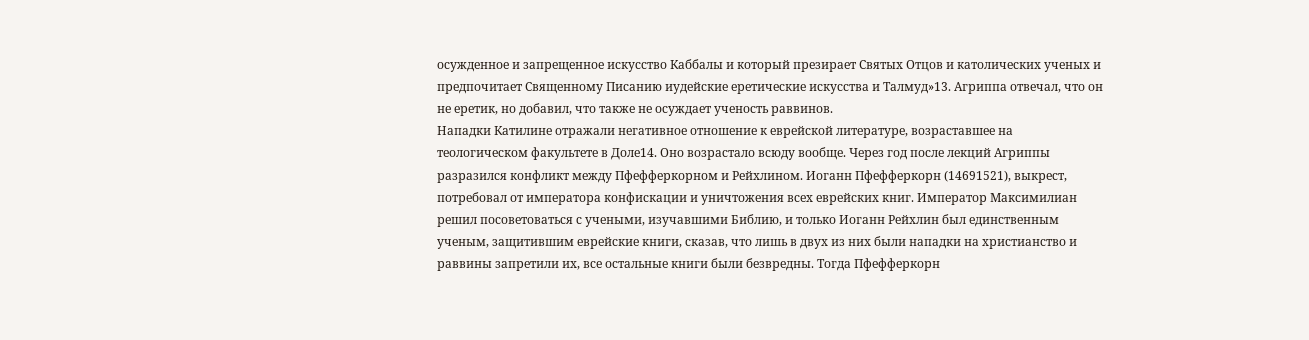осужденное и запрещенное искусство Каббалы и который презирает Святых Отцов и католических ученых и предпочитает Священному Писанию иудейские еретические искусства и Талмуд»13. Агриппа отвечал, что он не еретик, но добавил, что также не осуждает ученость раввинов.
Нападки Катилине отражали негативное отношение к еврейской литературе, возраставшее на теологическом факультете в Доле14. Оно возрастало всюду вообще. Через год после лекций Агриппы разразился конфликт между Пфефферкорном и Рейхлином. Иоганн Пфефферкорн (14691521), выкрест, потребовал от императора конфискации и уничтожения всех еврейских книг. Император Максимилиан решил посоветоваться с учеными, изучавшими Библию, и только Иоганн Рейхлин был единственным ученым, защитившим еврейские книги, сказав, что лишь в двух из них были нападки на христианство и раввины запретили их, все остальные книги были безвредны. Тогда Пфефферкорн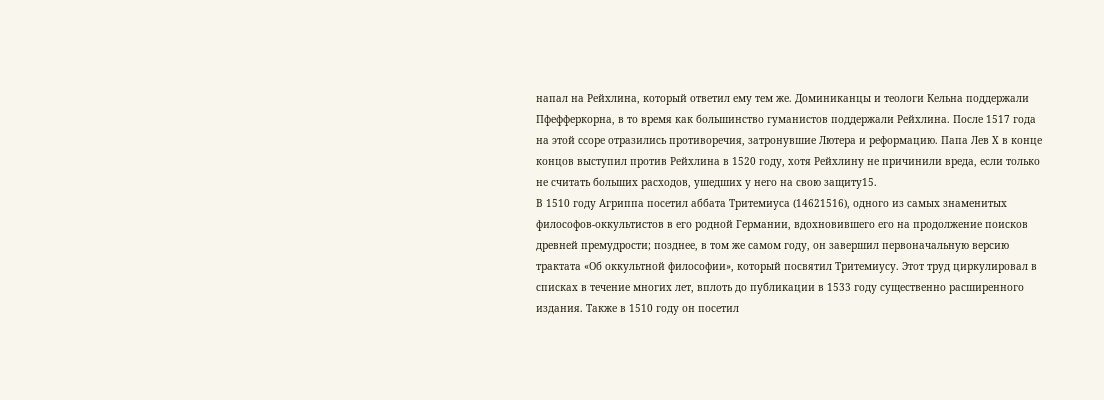напал на Рейхлина, который ответил ему тем же. Доминиканцы и теологи Кельна поддержали Пфефферкорна, в то время как большинство гуманистов поддержали Рейхлина. После 1517 года на этой ссоре отразились противоречия, затронувшие Лютера и реформацию. Папа Лев Х в конце концов выступил против Рейхлина в 1520 году, хотя Рейхлину не причинили вреда, если только не считать больших расходов, ушедших у него на свою защиту15.
В 1510 году Агриппа посетил аббата Тритемиуса (14621516), одного из самых знаменитых философов-оккультистов в его родной Германии, вдохновившего его на продолжение поисков древней премудрости; позднее, в том же самом году, он завершил первоначальную версию трактата «Об оккультной философии», который посвятил Тритемиусу. Этот труд циркулировал в списках в течение многих лет, вплоть до публикации в 1533 году существенно расширенного издания. Также в 1510 году он посетил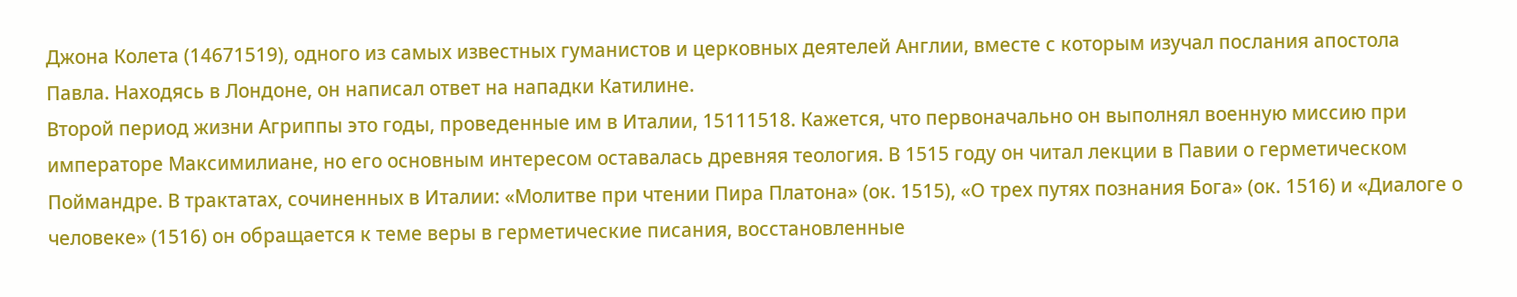Джона Колета (14671519), одного из самых известных гуманистов и церковных деятелей Англии, вместе с которым изучал послания апостола Павла. Находясь в Лондоне, он написал ответ на нападки Катилине.
Второй период жизни Агриппы это годы, проведенные им в Италии, 15111518. Кажется, что первоначально он выполнял военную миссию при императоре Максимилиане, но его основным интересом оставалась древняя теология. В 1515 году он читал лекции в Павии о герметическом Поймандре. В трактатах, сочиненных в Италии: «Молитве при чтении Пира Платона» (ок. 1515), «О трех путях познания Бога» (ок. 1516) и «Диалоге о человеке» (1516) он обращается к теме веры в герметические писания, восстановленные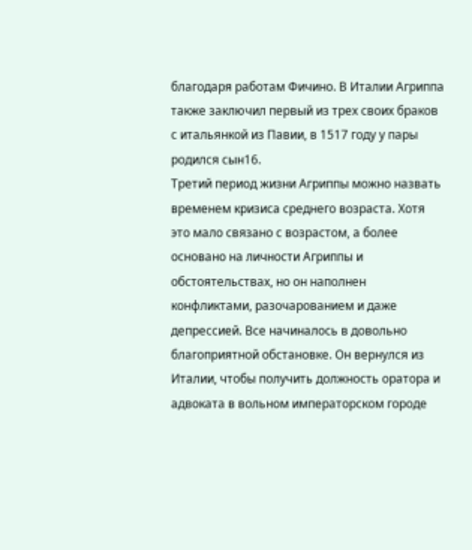благодаря работам Фичино. В Италии Агриппа также заключил первый из трех своих браков с итальянкой из Павии, в 1517 году у пары родился сын16.
Третий период жизни Агриппы можно назвать временем кризиса среднего возраста. Хотя это мало связано с возрастом, а более основано на личности Агриппы и обстоятельствах, но он наполнен конфликтами, разочарованием и даже депрессией. Все начиналось в довольно благоприятной обстановке. Он вернулся из Италии, чтобы получить должность оратора и адвоката в вольном императорском городе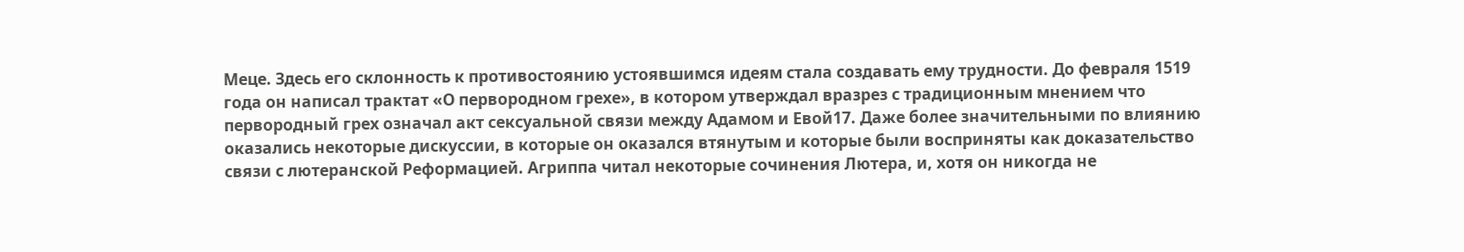Меце. Здесь его склонность к противостоянию устоявшимся идеям стала создавать ему трудности. До февраля 1519 года он написал трактат «О первородном грехе», в котором утверждал вразрез с традиционным мнением что первородный грех означал акт сексуальной связи между Адамом и Евой17. Даже более значительными по влиянию оказались некоторые дискуссии, в которые он оказался втянутым и которые были восприняты как доказательство связи с лютеранской Реформацией. Агриппа читал некоторые сочинения Лютера, и, хотя он никогда не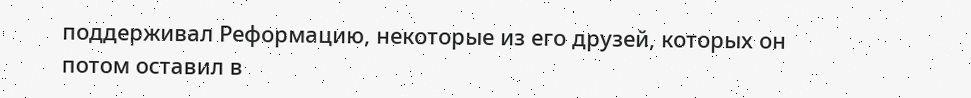поддерживал Реформацию, некоторые из его друзей, которых он потом оставил в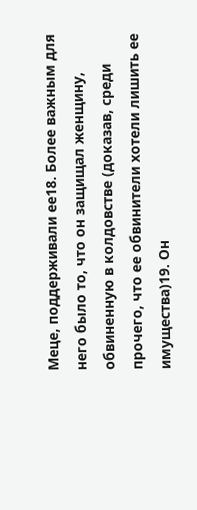Меце, поддерживали ее18. Более важным для него было то, что он защищал женщину, обвиненную в колдовстве (доказав, среди прочего, что ее обвинители хотели лишить ее имущества)19. Он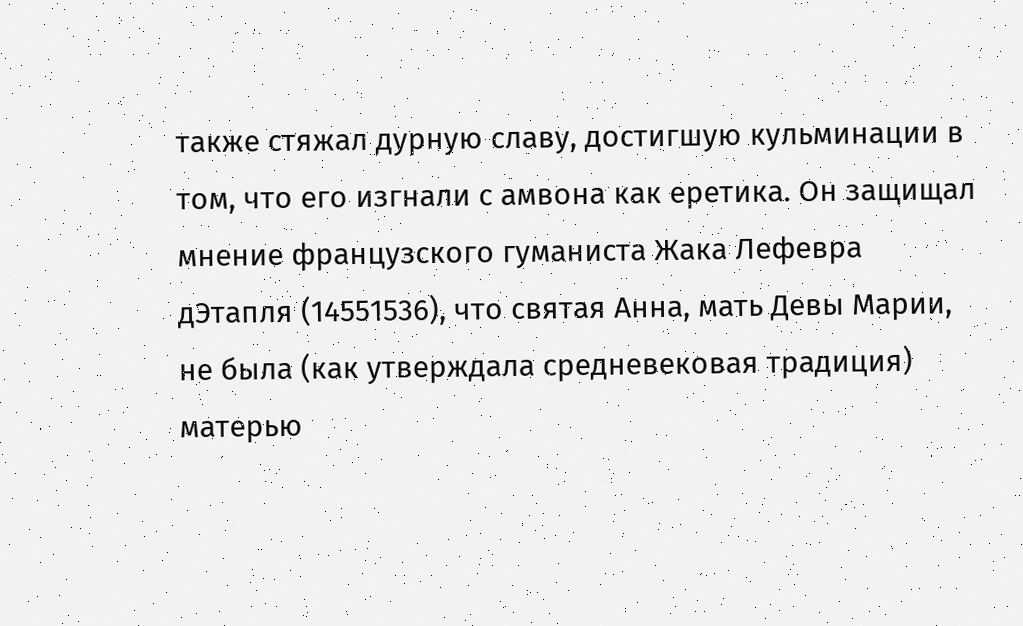также стяжал дурную славу, достигшую кульминации в том, что его изгнали с амвона как еретика. Он защищал мнение французского гуманиста Жака Лефевра дЭтапля (14551536), что святая Анна, мать Девы Марии, не была (как утверждала средневековая традиция) матерью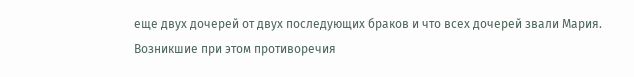еще двух дочерей от двух последующих браков и что всех дочерей звали Мария. Возникшие при этом противоречия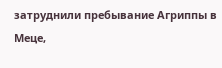затруднили пребывание Агриппы в Меце,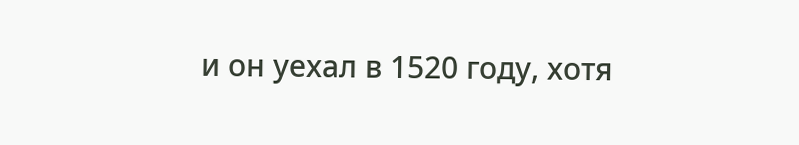и он уехал в 1520 году, хотя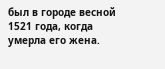был в городе весной 1521 года, когда умерла его жена.